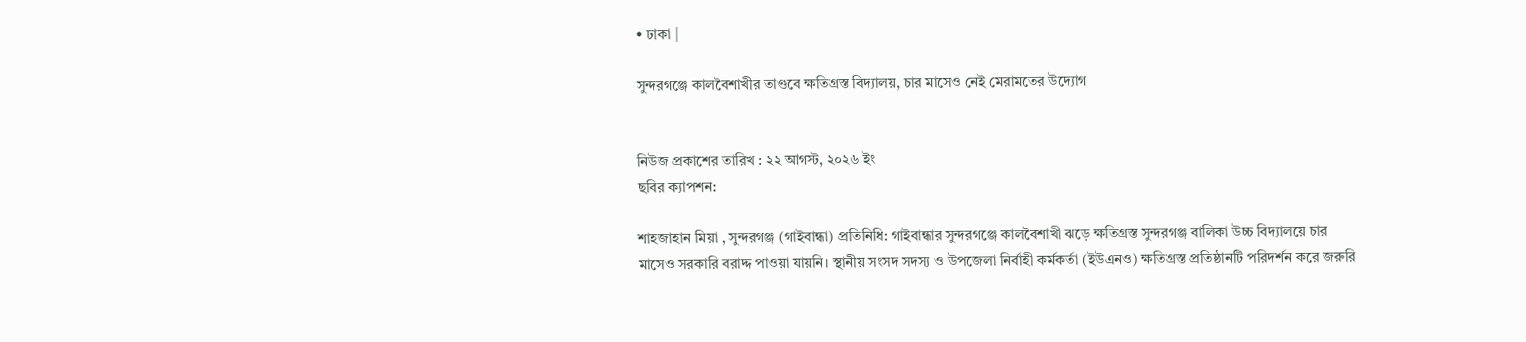• ঢাকা |

সুন্দরগঞ্জে কালবৈশাখীর তাণ্ডবে ক্ষতিগ্রস্ত বিদ্যালয়, চার মাসেও নেই মেরামতের উদ্যোগ


নিউজ প্রকাশের তারিখ : ২২ আগস্ট, ২০২৬ ইং
ছবির ক্যাপশন:

শাহজাহান মিয়া , সুন্দরগঞ্জ (গাইবান্ধা) প্রতিনিধি: গাইবান্ধার সুন্দরগঞ্জে কালবৈশাখী ঝড়ে ক্ষতিগ্রস্ত সুন্দরগঞ্জ বালিকা উচ্চ বিদ্যালয়ে চার মাসেও সরকারি বরাদ্দ পাওয়া যায়নি। স্থানীয় সংসদ সদস্য ও উপজেলা নির্বাহী কর্মকর্তা (ইউএনও) ক্ষতিগ্রস্ত প্রতিষ্ঠানটি পরিদর্শন করে জরুরি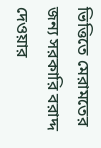ভিত্তিতে মেরামতের জন্য সরকারি বরাদ্দ দেওয়ার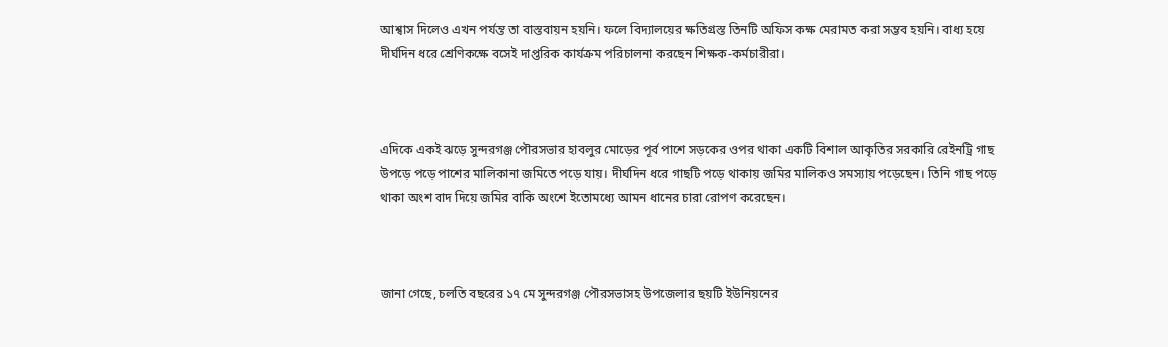আশ্বাস দিলেও এখন পর্যন্ত তা বাস্তবায়ন হয়নি। ফলে বিদ্যালয়ের ক্ষতিগ্রস্ত তিনটি অফিস কক্ষ মেরামত করা সম্ভব হয়নি। বাধ্য হয়ে দীর্ঘদিন ধরে শ্রেণিকক্ষে বসেই দাপ্তরিক কার্যক্রম পরিচালনা করছেন শিক্ষক-কর্মচারীরা।



এদিকে একই ঝড়ে সুন্দরগঞ্জ পৌরসভার হাবলুর মোড়ের পূর্ব পাশে সড়কের ওপর থাকা একটি বিশাল আকৃতির সরকারি রেইনট্রি গাছ উপড়ে পড়ে পাশের মালিকানা জমিতে পড়ে যায়। দীর্ঘদিন ধরে গাছটি পড়ে থাকায় জমির মালিকও সমস্যায় পড়েছেন। তিনি গাছ পড়ে থাকা অংশ বাদ দিয়ে জমির বাকি অংশে ইতোমধ্যে আমন ধানের চারা রোপণ করেছেন।



জানা গেছে, চলতি বছরের ১৭ মে সুন্দরগঞ্জ পৌরসভাসহ উপজেলার ছয়টি ইউনিয়নের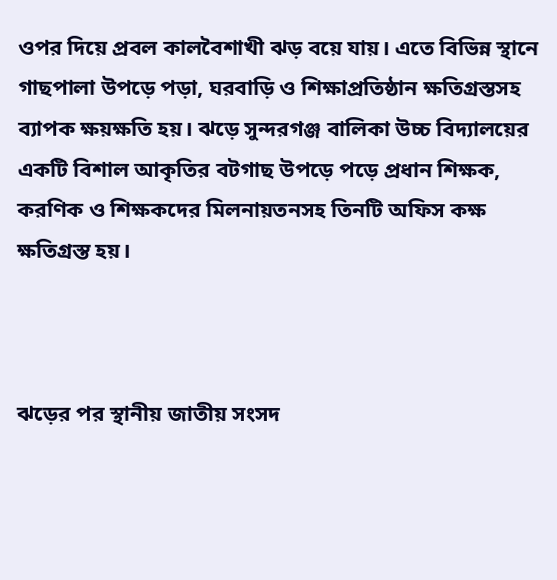ওপর দিয়ে প্রবল কালবৈশাখী ঝড় বয়ে যায়। এতে বিভিন্ন স্থানে গাছপালা উপড়ে পড়া, ঘরবাড়ি ও শিক্ষাপ্রতিষ্ঠান ক্ষতিগ্রস্তসহ ব্যাপক ক্ষয়ক্ষতি হয়। ঝড়ে সুন্দরগঞ্জ বালিকা উচ্চ বিদ্যালয়ের একটি বিশাল আকৃতির বটগাছ উপড়ে পড়ে প্রধান শিক্ষক, করণিক ও শিক্ষকদের মিলনায়তনসহ তিনটি অফিস কক্ষ ক্ষতিগ্রস্ত হয়।



ঝড়ের পর স্থানীয় জাতীয় সংসদ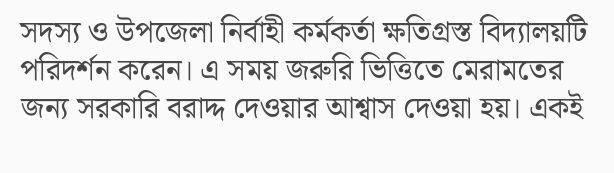সদস্য ও উপজেলা নির্বাহী কর্মকর্তা ক্ষতিগ্রস্ত বিদ্যালয়টি পরিদর্শন করেন। এ সময় জরুরি ভিত্তিতে মেরামতের জন্য সরকারি বরাদ্দ দেওয়ার আশ্বাস দেওয়া হয়। একই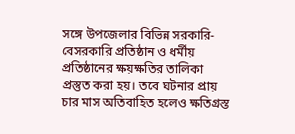সঙ্গে উপজেলার বিভিন্ন সরকারি-বেসরকারি প্রতিষ্ঠান ও ধর্মীয় প্রতিষ্ঠানের ক্ষয়ক্ষতির তালিকা প্রস্তুত করা হয়। তবে ঘটনার প্রায় চার মাস অতিবাহিত হলেও ক্ষতিগ্রস্ত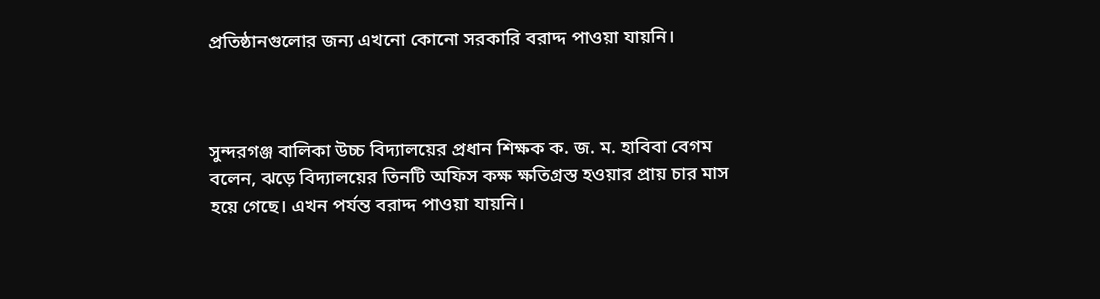প্রতিষ্ঠানগুলোর জন্য এখনো কোনো সরকারি বরাদ্দ পাওয়া যায়নি।



সুন্দরগঞ্জ বালিকা উচ্চ বিদ্যালয়ের প্রধান শিক্ষক ক. জ. ম. হাবিবা বেগম বলেন, ঝড়ে বিদ্যালয়ের তিনটি অফিস কক্ষ ক্ষতিগ্রস্ত হওয়ার প্রায় চার মাস হয়ে গেছে। এখন পর্যন্ত বরাদ্দ পাওয়া যায়নি।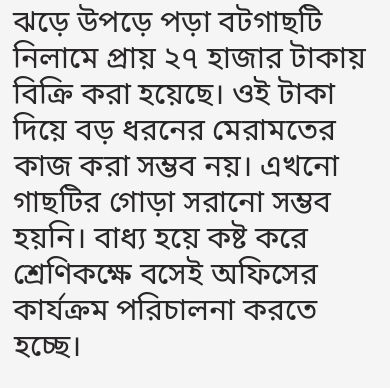ঝড়ে উপড়ে পড়া বটগাছটি নিলামে প্রায় ২৭ হাজার টাকায় বিক্রি করা হয়েছে। ওই টাকা দিয়ে বড় ধরনের মেরামতের কাজ করা সম্ভব নয়। এখনো গাছটির গোড়া সরানো সম্ভব হয়নি। বাধ্য হয়ে কষ্ট করে শ্রেণিকক্ষে বসেই অফিসের কার্যক্রম পরিচালনা করতে হচ্ছে।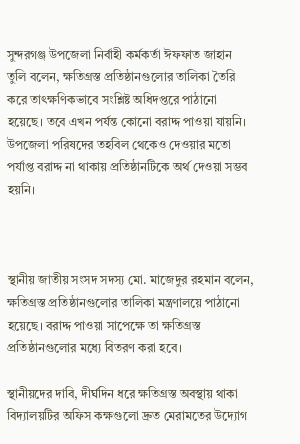সুন্দরগঞ্জ উপজেলা নির্বাহী কর্মকর্তা ঈফফাত জাহান তুলি বলেন, ক্ষতিগ্রস্ত প্রতিষ্ঠানগুলোর তালিকা তৈরি করে তাৎক্ষণিকভাবে সংশ্লিষ্ট অধিদপ্তরে পাঠানো হয়েছে। তবে এখন পর্যন্ত কোনো বরাদ্দ পাওয়া যায়নি। উপজেলা পরিষদের তহবিল থেকেও দেওয়ার মতো পর্যাপ্ত বরাদ্দ না থাকায় প্রতিষ্ঠানটিকে অর্থ দেওয়া সম্ভব হয়নি।



স্থানীয় জাতীয় সংসদ সদস্য মো. মাজেদুর রহমান বলেন, ক্ষতিগ্রস্ত প্রতিষ্ঠানগুলোর তালিকা মন্ত্রণালয়ে পাঠানো হয়েছে। বরাদ্দ পাওয়া সাপেক্ষে তা ক্ষতিগ্রস্ত প্রতিষ্ঠানগুলোর মধ্যে বিতরণ করা হবে।

স্থানীয়দের দাবি, দীর্ঘদিন ধরে ক্ষতিগ্রস্ত অবস্থায় থাকা বিদ্যালয়টির অফিস কক্ষগুলো দ্রুত মেরামতের উদ্যোগ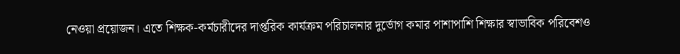নেওয়া প্রয়োজন। এতে শিক্ষক-কর্মচারীদের দাপ্তরিক কার্যক্রম পরিচালনার দুর্ভোগ কমার পাশাপাশি শিক্ষার স্বাভাবিক পরিবেশও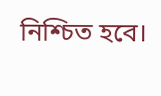নিশ্চিত হবে।